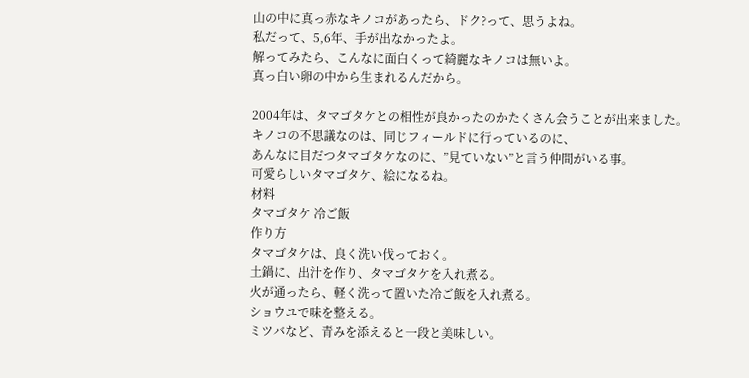山の中に真っ赤なキノコがあったら、ドク?って、思うよね。
私だって、5,6年、手が出なかったよ。
解ってみたら、こんなに面白くって綺麗なキノコは無いよ。
真っ白い卵の中から生まれるんだから。

2004年は、タマゴタケとの相性が良かったのかたくさん会うことが出来ました。
キノコの不思議なのは、同じフィールドに行っているのに、
あんなに目だつタマゴタケなのに、”見ていない”と言う仲間がいる事。
可愛らしいタマゴタケ、絵になるね。
材料
タマゴタケ 冷ご飯
作り方
タマゴタケは、良く洗い伐っておく。
土鍋に、出汁を作り、タマゴタケを入れ煮る。
火が通ったら、軽く洗って置いた冷ご飯を入れ煮る。
ショウユで味を整える。
ミツバなど、青みを添えると一段と美味しい。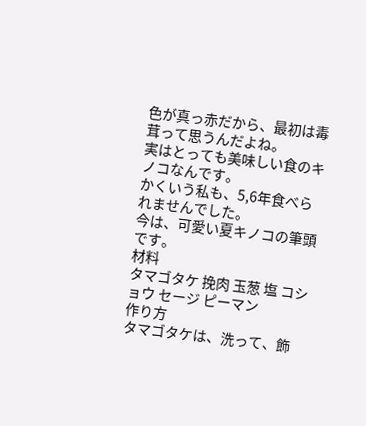色が真っ赤だから、最初は毒茸って思うんだよね。
実はとっても美味しい食のキノコなんです。
かくいう私も、5,6年食べられませんでした。
今は、可愛い夏キノコの筆頭です。
材料
タマゴタケ 挽肉 玉葱 塩 コショウ セージ ピーマン
作り方
タマゴタケは、洗って、飾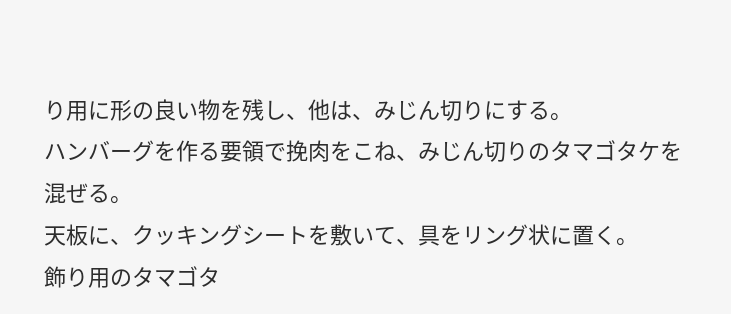り用に形の良い物を残し、他は、みじん切りにする。
ハンバーグを作る要領で挽肉をこね、みじん切りのタマゴタケを混ぜる。
天板に、クッキングシートを敷いて、具をリング状に置く。
飾り用のタマゴタ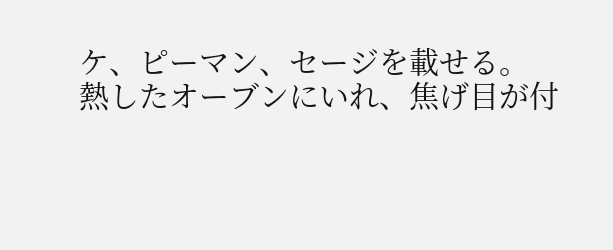ケ、ピーマン、セージを載せる。
熱したオーブンにいれ、焦げ目が付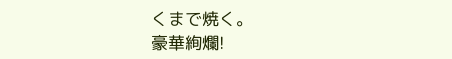くまで焼く。
豪華絢爛!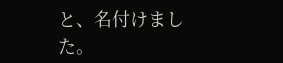と、名付けました。